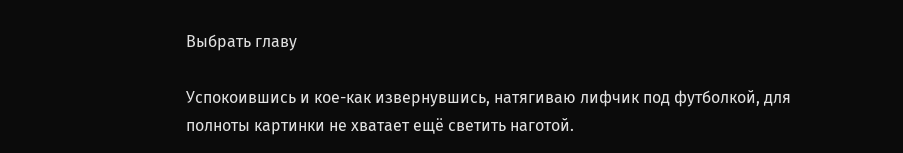Выбрать главу

Успокоившись и кое-как извернувшись, натягиваю лифчик под футболкой, для полноты картинки не хватает ещё светить наготой.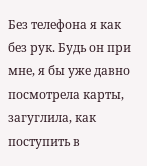Без телефона я как без рук. Будь он при мне, я бы уже давно посмотрела карты, загуглила, как поступить в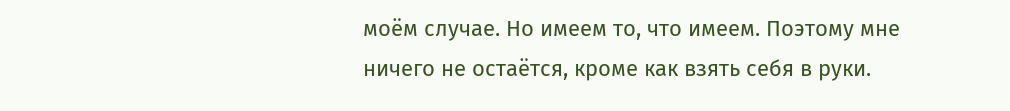моём случае. Но имеем то, что имеем. Поэтому мне ничего не остаётся, кроме как взять себя в руки.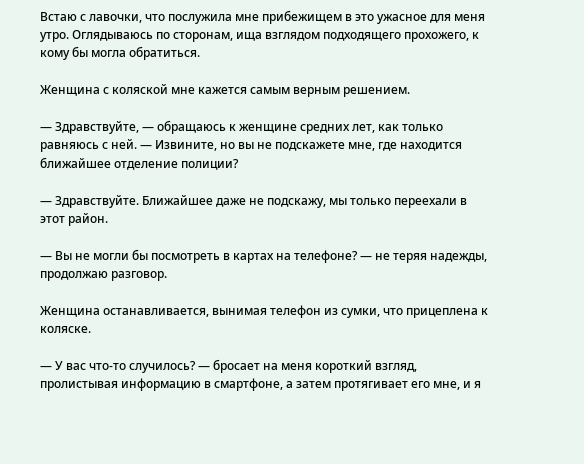Встаю с лавочки, что послужила мне прибежищем в это ужасное для меня утро. Оглядываюсь по сторонам, ища взглядом подходящего прохожего, к кому бы могла обратиться.

Женщина с коляской мне кажется самым верным решением.

— Здравствуйте, — обращаюсь к женщине средних лет, как только равняюсь с ней. — Извините, но вы не подскажете мне, где находится ближайшее отделение полиции?

— Здравствуйте. Ближайшее даже не подскажу, мы только переехали в этот район.

— Вы не могли бы посмотреть в картах на телефоне? — не теряя надежды, продолжаю разговор.

Женщина останавливается, вынимая телефон из сумки, что прицеплена к коляске.

— У вас что-то случилось? — бросает на меня короткий взгляд, пролистывая информацию в смартфоне, а затем протягивает его мне, и я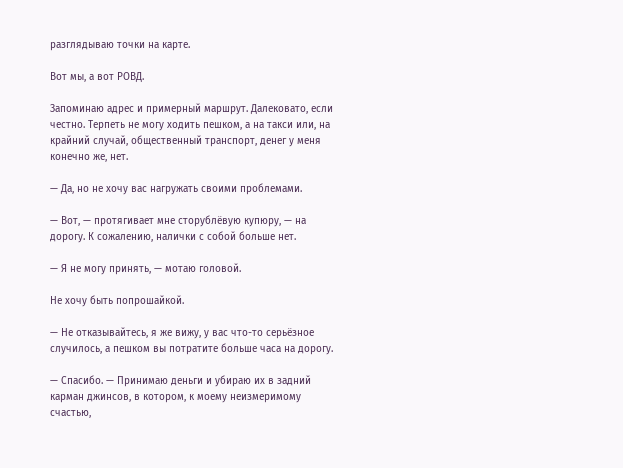разглядываю точки на карте.

Вот мы, а вот РОВД.

Запоминаю адрес и примерный маршрут. Далековато, если честно. Терпеть не могу ходить пешком, а на такси или, на крайний случай, общественный транспорт, денег у меня конечно же, нет.

— Да, но не хочу вас нагружать своими проблемами.

— Вот, — протягивает мне сторублёвую купюру, — на дорогу. К сожалению, налички с собой больше нет.

— Я не могу принять, — мотаю головой.

Не хочу быть попрошайкой.

— Не отказывайтесь, я же вижу, у вас что-то серьёзное случилось, а пешком вы потратите больше часа на дорогу.

— Спасибо. — Принимаю деньги и убираю их в задний карман джинсов, в котором, к моему неизмеримому счастью,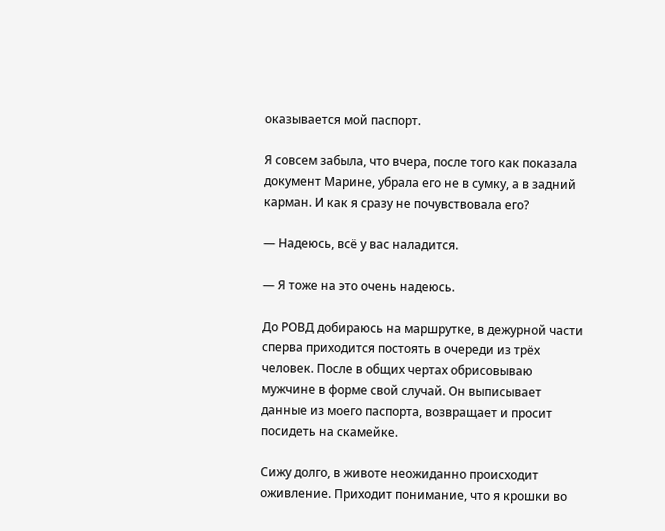оказывается мой паспорт.

Я совсем забыла, что вчера, после того как показала документ Марине, убрала его не в сумку, а в задний карман. И как я сразу не почувствовала его?

— Надеюсь, всё у вас наладится.

— Я тоже на это очень надеюсь.

До РОВД добираюсь на маршрутке, в дежурной части сперва приходится постоять в очереди из трёх человек. После в общих чертах обрисовываю мужчине в форме свой случай. Он выписывает данные из моего паспорта, возвращает и просит посидеть на скамейке.

Сижу долго, в животе неожиданно происходит оживление. Приходит понимание, что я крошки во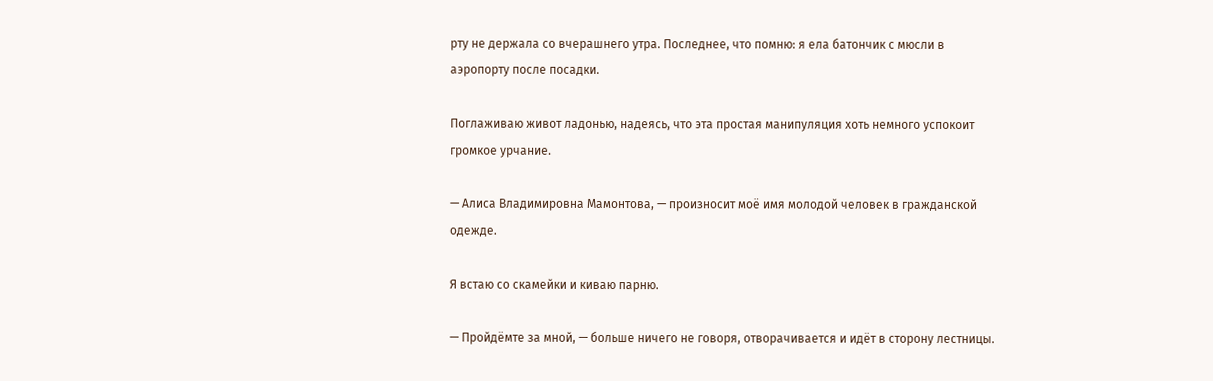рту не держала со вчерашнего утра. Последнее, что помню: я ела батончик с мюсли в аэропорту после посадки.

Поглаживаю живот ладонью, надеясь, что эта простая манипуляция хоть немного успокоит громкое урчание.

— Алиса Владимировна Мамонтова, — произносит моё имя молодой человек в гражданской одежде.

Я встаю со скамейки и киваю парню.

— Пройдёмте за мной, — больше ничего не говоря, отворачивается и идёт в сторону лестницы.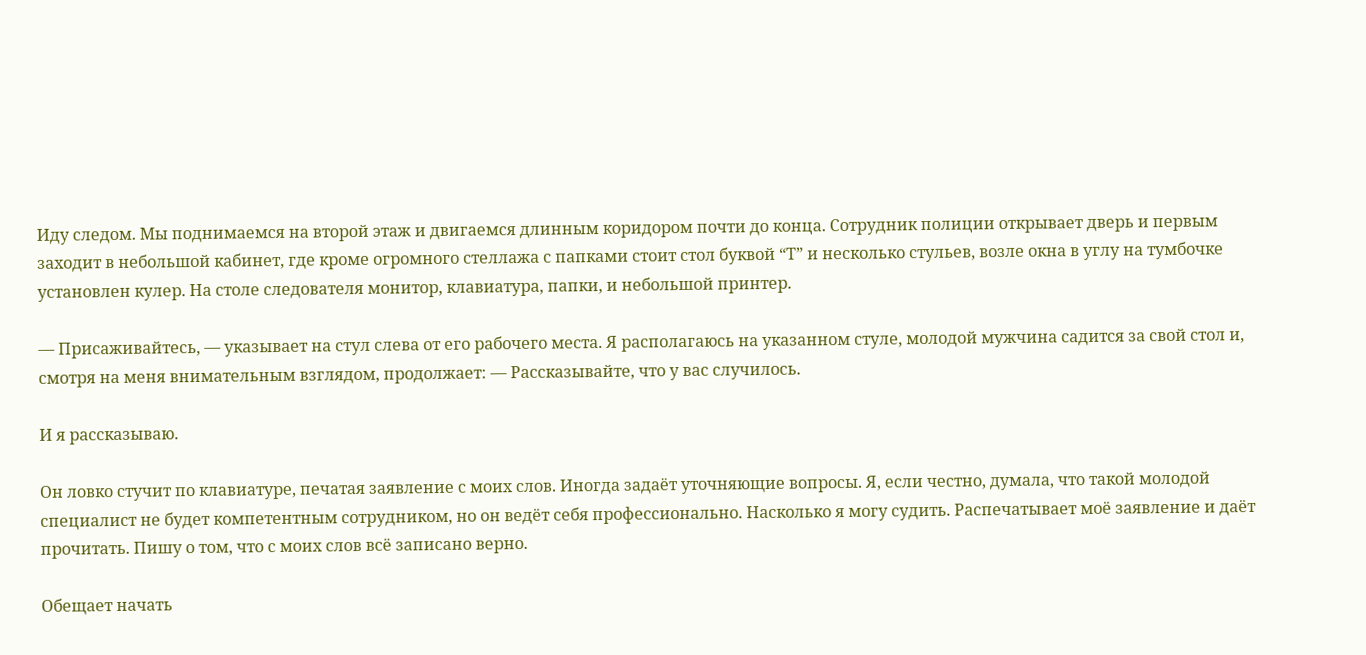Иду следом. Мы поднимаемся на второй этаж и двигаемся длинным коридором почти до конца. Сотрудник полиции открывает дверь и первым заходит в небольшой кабинет, где кроме огромного стеллажа с папками стоит стол буквой “Т” и несколько стульев, возле окна в углу на тумбочке установлен кулер. На столе следователя монитор, клавиатура, папки, и небольшой принтер.

— Присаживайтесь, — указывает на стул слева от его рабочего места. Я располагаюсь на указанном стуле, молодой мужчина садится за свой стол и, смотря на меня внимательным взглядом, продолжает: — Рассказывайте, что у вас случилось.

И я рассказываю.

Он ловко стучит по клавиатуре, печатая заявление с моих слов. Иногда задаёт уточняющие вопросы. Я, если честно, думала, что такой молодой специалист не будет компетентным сотрудником, но он ведёт себя профессионально. Насколько я могу судить. Распечатывает моё заявление и даёт прочитать. Пишу о том, что с моих слов всё записано верно.

Обещает начать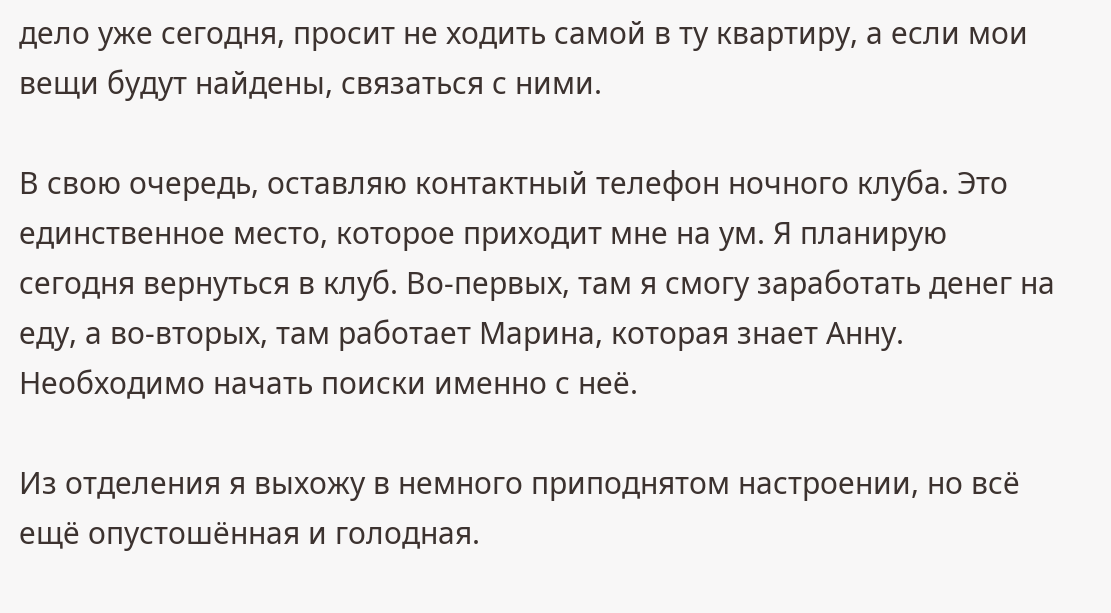дело уже сегодня, просит не ходить самой в ту квартиру, а если мои вещи будут найдены, связаться с ними.

В свою очередь, оставляю контактный телефон ночного клуба. Это единственное место, которое приходит мне на ум. Я планирую сегодня вернуться в клуб. Во-первых, там я смогу заработать денег на еду, а во-вторых, там работает Марина, которая знает Анну. Необходимо начать поиски именно с неё.

Из отделения я выхожу в немного приподнятом настроении, но всё ещё опустошённая и голодная.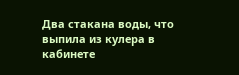Два стакана воды, что выпила из кулера в кабинете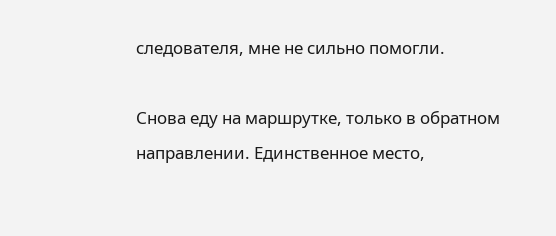следователя, мне не сильно помогли.

Снова еду на маршрутке, только в обратном направлении. Единственное место,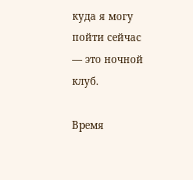куда я могу пойти сейчас — это ночной клуб.

Время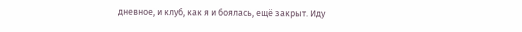дневное, и клуб, как я и боялась, ещё закрыт. Иду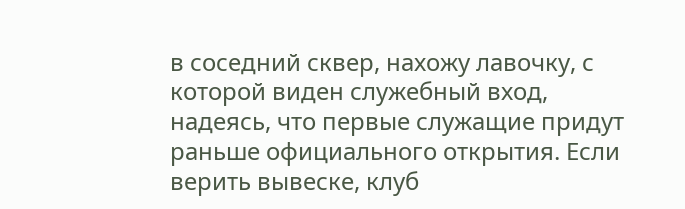в соседний сквер, нахожу лавочку, с которой виден служебный вход, надеясь, что первые служащие придут раньше официального открытия. Если верить вывеске, клуб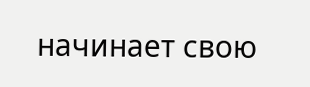начинает свою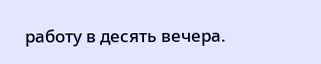работу в десять вечера.